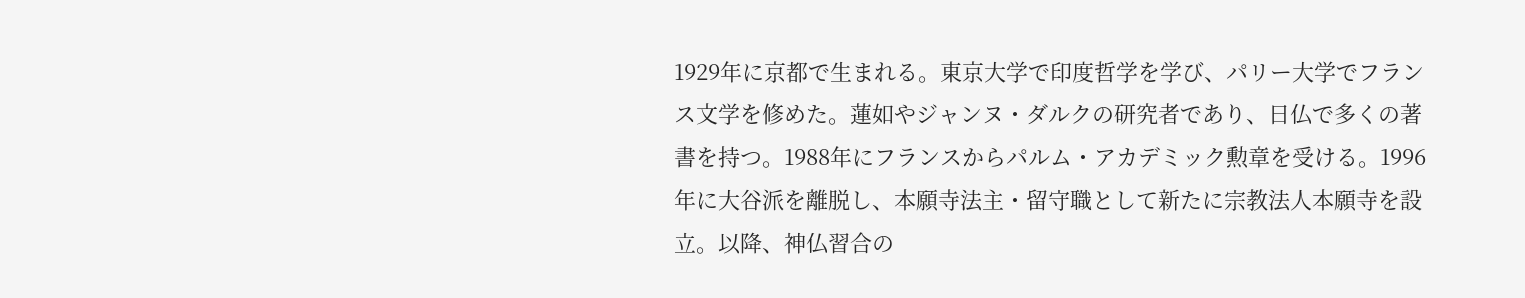1929年に京都で生まれる。東京大学で印度哲学を学び、パリー大学でフランス文学を修めた。蓮如やジャンヌ・ダルクの研究者であり、日仏で多くの著書を持つ。1988年にフランスからパルム・アカデミック勲章を受ける。1996年に大谷派を離脱し、本願寺法主・留守職として新たに宗教法人本願寺を設立。以降、神仏習合の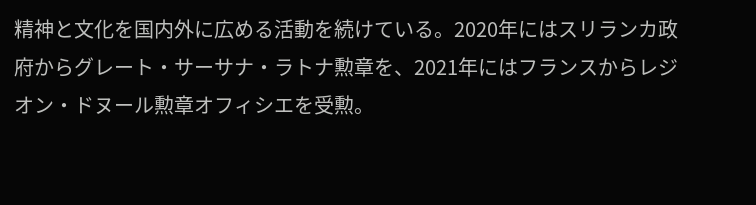精神と文化を国内外に広める活動を続けている。2020年にはスリランカ政府からグレート・サーサナ・ラトナ勲章を、2021年にはフランスからレジオン・ドヌール勲章オフィシエを受勲。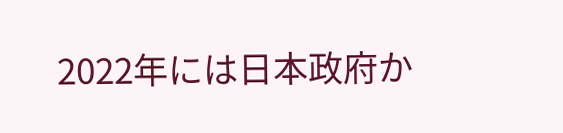2022年には日本政府か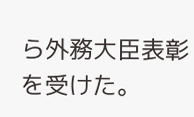ら外務大臣表彰を受けた。